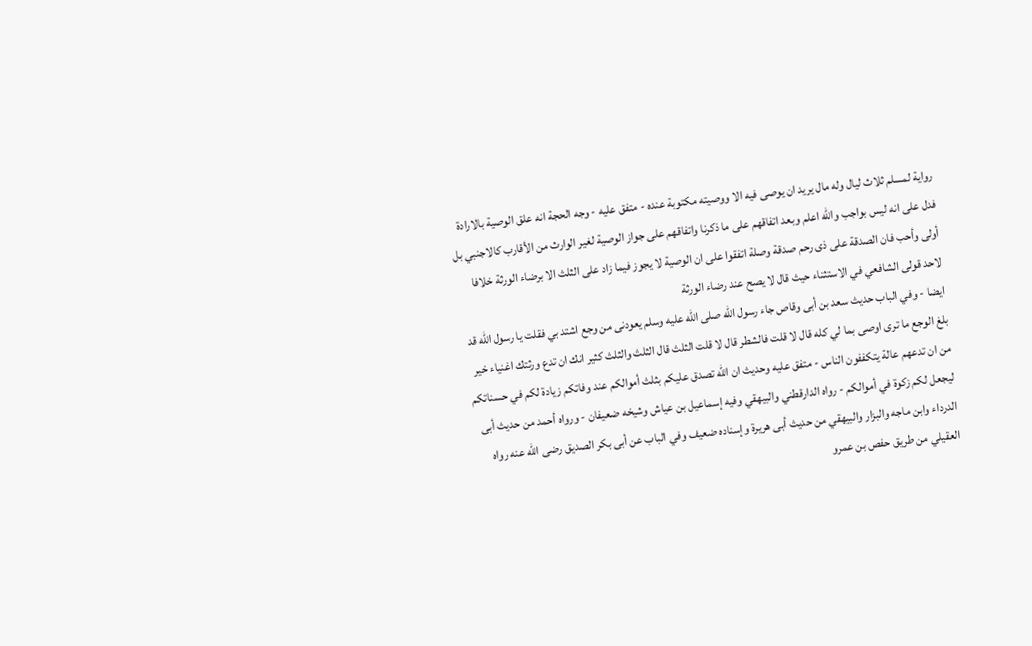رواية لمسلم ثلاث ليال وله مال يريد ان يوصى فيه الا ووصيته مكتوبة عنده - متفق عليه - وجه الحجة انه علق الوصية بالارادة فدل على انه ليس بواجب والله اعلم وبعد اتفاقهم على ما ذكرنا واتفاقهم على جواز الوصية لغير الوارث من الأقارب كالاجنبي بل أولى وأحب فان الصدقة على ذى رحم صدقة وصلة اتفقوا على ان الوصية لا يجوز فيما زاد على الثلث الا برضاء الورثة خلافا لاحد قولى الشافعي في الاستثناء حيث قال لا يصح عند رضاء الورثة
ايضا - وفي الباب حديث سعد بن أبى وقاص جاء رسول الله صلى الله عليه وسلم يعودنى من وجع اشتد بي فقلت يا رسول الله قد بلغ الوجع ما ترى اوصى بما لي كله قال لا قلت فالشطر قال لا قلت الثلث قال الثلث والثلث كثير انك ان تدع ورثتك اغنياء خير من ان تدعهم عالة يتكففون الناس - متفق عليه وحديث ان الله تصدق عليكم بثلث أموالكم عند وفاتكم زيادة لكم في حسناتكم ليجعل لكم زكوة في أموالكم - رواه الدارقطني والبيهقي وفيه إسماعيل بن عياش وشيخه ضعيفان - ورواه أحمد من حديث أبى الدرداء وابن ماجه والبزار والبيهقي من حديث أبى هريرة وإسناده ضعيف وفي الباب عن أبى بكر الصديق رضى الله عنه رواه العقيلي من طريق حفص بن عمرو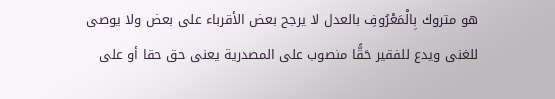هو متروك بِالْمَعْرُوفِ بالعدل لا يرجح بعض الأقرباء على بعض ولا يوصى للغنى ويدع للفقير حَقًّا منصوب على المصدرية يعنى حق حقا أو على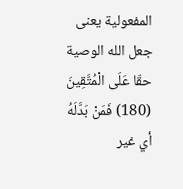المفعولية يعنى جعل الله الوصية حقّا عَلَى الْمُتَّقِينَ (180) فَمَنْ بَدَّلَهُ أي غير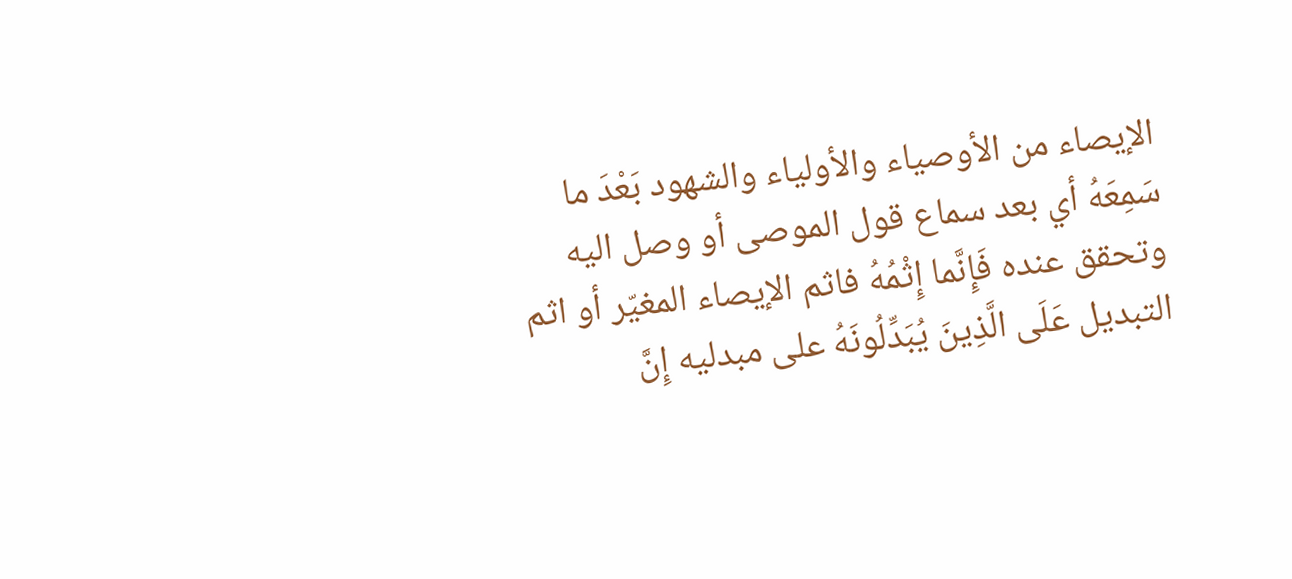الإيصاء من الأوصياء والأولياء والشهود بَعْدَ ما سَمِعَهُ أي بعد سماع قول الموصى أو وصل اليه وتحقق عنده فَإِنَّما إِثْمُهُ فاثم الإيصاء المغيّر أو اثم التبديل عَلَى الَّذِينَ يُبَدِّلُونَهُ على مبدليه إِنَّ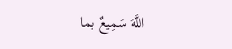اللَّهَ سَمِيعٌ بما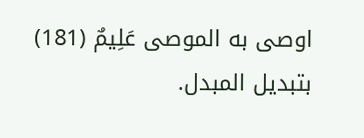اوصى به الموصى عَلِيمٌ (181) بتبديل المبدل.